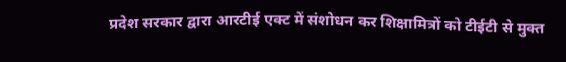प्रदेश सरकार द्वारा आरटीई एक्ट में संशोधन कर शिक्षामित्रों को टीईटी से मुक्त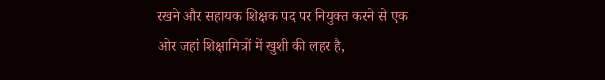रखने और सहायक शिक्षक पद पर नियुक्त करने से एक ओर जहां शिक्षामित्रों में खुशी की लहर है,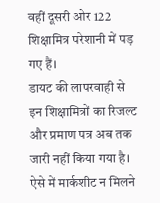वहीं दूसरी ओर 122 शिक्षामित्र परेशानी में पड़ गए हैं।
डायट की लापरवाही से इन शिक्षामित्रों का रिजल्ट और प्रमाण पत्र अब तक जारी नहीं किया गया है। ऐसे में मार्कशीट न मिलने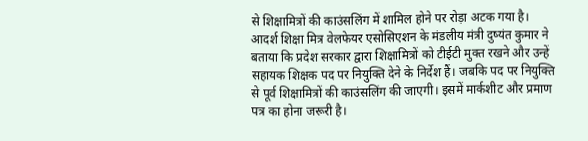से शिक्षामित्रों की काउंसलिंग में शामिल होने पर रोड़ा अटक गया है।
आदर्श शिक्षा मित्र वेलफेयर एसोसिएशन के मंडलीय मंत्री दुष्यंत कुमार ने बताया कि प्रदेश सरकार द्वारा शिक्षामित्रों को टीईटी मुक्त रखने और उन्हें सहायक शिक्षक पद पर नियुक्ति देने के निर्देश हैं। जबकि पद पर नियुक्ति से पूर्व शिक्षामित्रों की काउंसलिंग की जाएगी। इसमें मार्कशीट और प्रमाण पत्र का होना जरूरी है।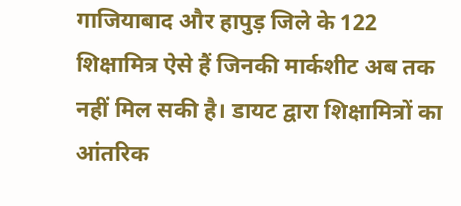गाजियाबाद और हापुड़ जिले के 122 शिक्षामित्र ऐसे हैं जिनकी मार्कशीट अब तक नहीं मिल सकी है। डायट द्वारा शिक्षामित्रों का आंतरिक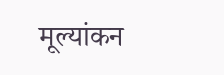मूल्यांकन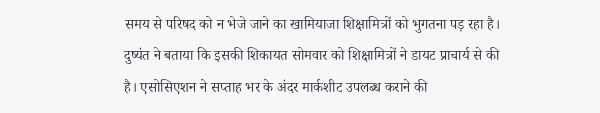समय से परिषद को न भेजे जाने का खामियाजा शिक्षामित्रों को भुगतना पड़ रहा है।
दुष्यंत ने बताया कि इसकी शिकायत सोमवार को शिक्षामित्रों ने डायट प्राचार्य से की है। एसोसिएशन ने सप्ताह भर के अंदर मार्कशीट उपलब्ध कराने की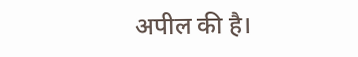अपील की है।